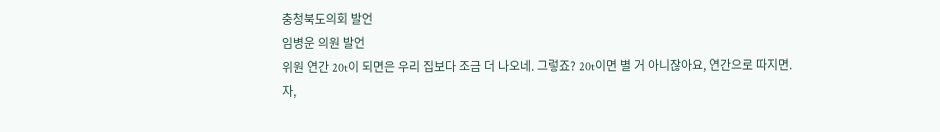충청북도의회 발언
임병운 의원 발언
위원 연간 20t이 되면은 우리 집보다 조금 더 나오네. 그렇죠? 20t이면 별 거 아니잖아요, 연간으로 따지면.
자,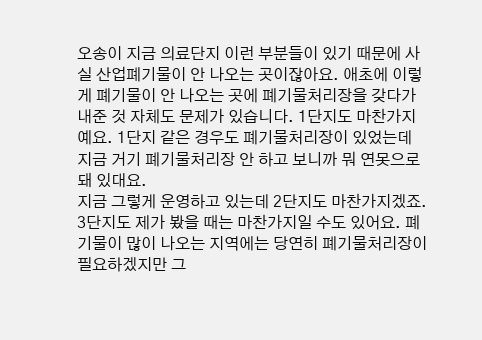오송이 지금 의료단지 이런 부분들이 있기 때문에 사실 산업폐기물이 안 나오는 곳이잖아요. 애초에 이렇게 폐기물이 안 나오는 곳에 폐기물처리장을 갖다가 내준 것 자체도 문제가 있습니다. 1단지도 마찬가지예요. 1단지 같은 경우도 폐기물처리장이 있었는데 지금 거기 폐기물처리장 안 하고 보니까 뭐 연못으로 돼 있대요.
지금 그렇게 운영하고 있는데 2단지도 마찬가지겠죠. 3단지도 제가 봤을 때는 마찬가지일 수도 있어요. 폐기물이 많이 나오는 지역에는 당연히 폐기물처리장이 필요하겠지만 그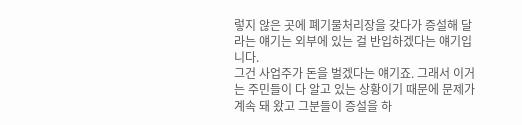렇지 않은 곳에 폐기물처리장을 갖다가 증설해 달라는 얘기는 외부에 있는 걸 반입하겠다는 얘기입니다.
그건 사업주가 돈을 벌겠다는 얘기죠. 그래서 이거는 주민들이 다 알고 있는 상황이기 때문에 문제가 계속 돼 왔고 그분들이 증설을 하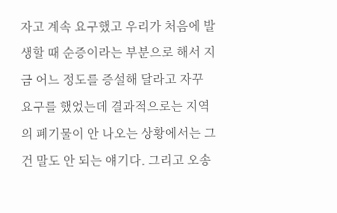자고 계속 요구했고 우리가 처음에 발생할 때 순증이라는 부분으로 해서 지금 어느 정도를 증설해 달라고 자꾸 요구를 했었는데 결과적으로는 지역의 폐기물이 안 나오는 상황에서는 그건 말도 안 되는 얘기다. 그리고 오송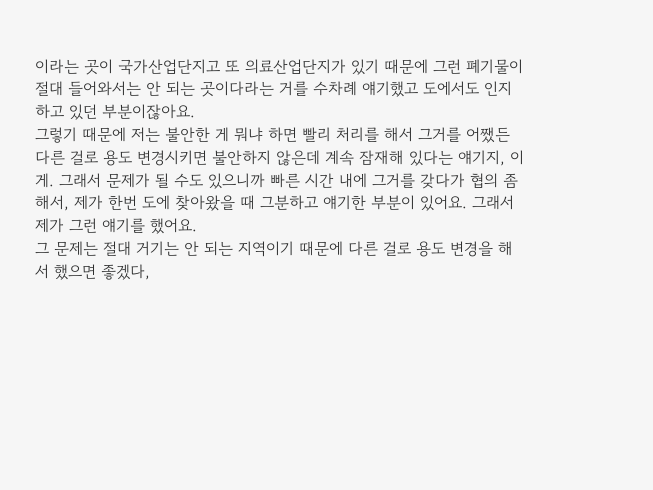이라는 곳이 국가산업단지고 또 의료산업단지가 있기 때문에 그런 폐기물이 절대 들어와서는 안 되는 곳이다라는 거를 수차례 얘기했고 도에서도 인지하고 있던 부분이잖아요.
그렇기 때문에 저는 불안한 게 뭐냐 하면 빨리 처리를 해서 그거를 어쨌든 다른 걸로 용도 변경시키면 불안하지 않은데 계속 잠재해 있다는 얘기지, 이게. 그래서 문제가 될 수도 있으니까 빠른 시간 내에 그거를 갖다가 협의 좀 해서, 제가 한번 도에 찾아왔을 때 그분하고 얘기한 부분이 있어요. 그래서 제가 그런 얘기를 했어요.
그 문제는 절대 거기는 안 되는 지역이기 때문에 다른 걸로 용도 변경을 해서 했으면 좋겠다,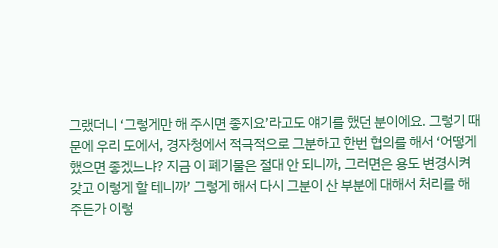그랬더니 ‘그렇게만 해 주시면 좋지요’라고도 얘기를 했던 분이에요. 그렇기 때문에 우리 도에서, 경자청에서 적극적으로 그분하고 한번 협의를 해서 ‘어떻게 했으면 좋겠느냐? 지금 이 폐기물은 절대 안 되니까, 그러면은 용도 변경시켜 갖고 이렇게 할 테니까’ 그렇게 해서 다시 그분이 산 부분에 대해서 처리를 해 주든가 이렇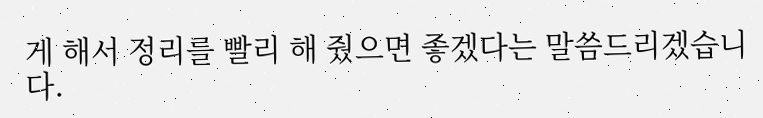게 해서 정리를 빨리 해 줬으면 좋겠다는 말씀드리겠습니다.